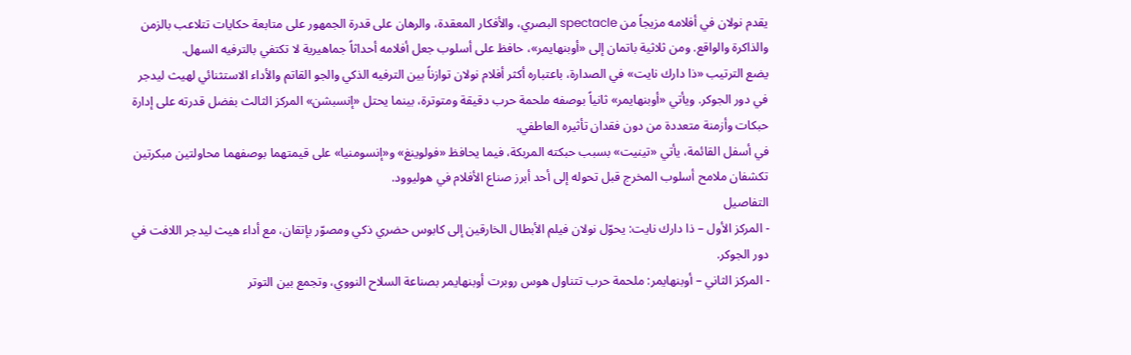يقدم نولان في أفلامه مزيجاً من spectacle البصري، والأفكار المعقدة، والرهان على قدرة الجمهور على متابعة حكايات تتلاعب بالزمن والذاكرة والواقع. ومن ثلاثية باتمان إلى «أوبنهايمر»، حافظ على أسلوب جعل أفلامه أحداثاً جماهيرية لا تكتفي بالترفيه السهل.
يضع الترتيب «ذا دارك نايت» في الصدارة، باعتباره أكثر أفلام نولان توازناً بين الترفيه الذكي والجو القاتم والأداء الاستثنائي لهيث ليدجر في دور الجوكر. ويأتي «أوبنهايمر» ثانياً بوصفه ملحمة حرب دقيقة ومتوترة، بينما يحتل «إنسبشن» المركز الثالث بفضل قدرته على إدارة حبكات وأزمنة متعددة من دون فقدان تأثيره العاطفي.
في أسفل القائمة، يأتي «تينيت» بسبب حبكته المربكة، فيما يحافظ «فولوينغ» و«إنسومنيا» على قيمتهما بوصفهما محاولتين مبكرتين تكشفان ملامح أسلوب المخرج قبل تحوله إلى أحد أبرز صناع الأفلام في هوليوود.
التفاصيل
- المركز الأول – ذا دارك نايت: يحوّل نولان فيلم الأبطال الخارقين إلى كابوس حضري ذكي ومصوّر بإتقان، مع أداء هيث ليدجر اللافت في دور الجوكر.
- المركز الثاني – أوبنهايمر: ملحمة حرب تتناول هوس روبرت أوبنهايمر بصناعة السلاح النووي، وتجمع بين التوتر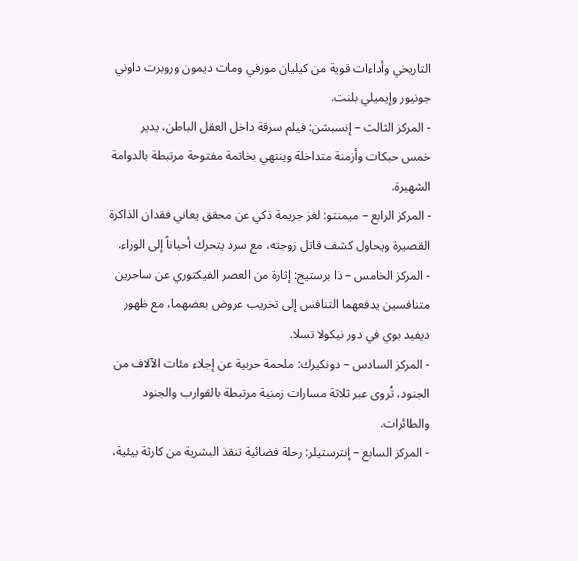التاريخي وأداءات قوية من كيليان مورفي ومات ديمون وروبرت داوني جونيور وإيميلي بلنت.
- المركز الثالث – إنسبشن: فيلم سرقة داخل العقل الباطن، يدير خمس حبكات وأزمنة متداخلة وينتهي بخاتمة مفتوحة مرتبطة بالدوامة الشهيرة.
- المركز الرابع – ميمنتو: لغز جريمة ذكي عن محقق يعاني فقدان الذاكرة القصيرة ويحاول كشف قاتل زوجته، مع سرد يتحرك أحياناً إلى الوراء.
- المركز الخامس – ذا برستيج: إثارة من العصر الفيكتوري عن ساحرين متنافسين يدفعهما التنافس إلى تخريب عروض بعضهما، مع ظهور ديفيد بوي في دور نيكولا تسلا.
- المركز السادس – دونكيرك: ملحمة حربية عن إجلاء مئات الآلاف من الجنود، تُروى عبر ثلاثة مسارات زمنية مرتبطة بالقوارب والجنود والطائرات.
- المركز السابع – إنترستيلر: رحلة فضائية تنقذ البشرية من كارثة بيئية،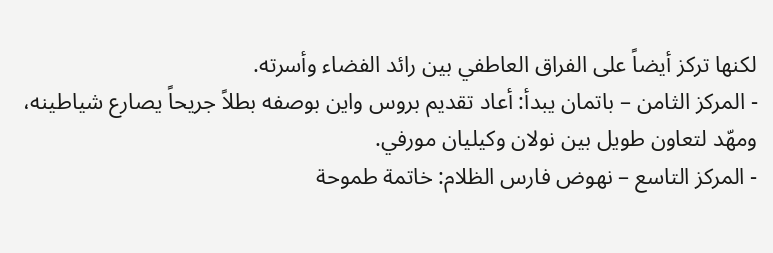لكنها تركز أيضاً على الفراق العاطفي بين رائد الفضاء وأسرته.
- المركز الثامن – باتمان يبدأ: أعاد تقديم بروس واين بوصفه بطلاً جريحاً يصارع شياطينه، ومهّد لتعاون طويل بين نولان وكيليان مورفي.
- المركز التاسع – نهوض فارس الظلام: خاتمة طموحة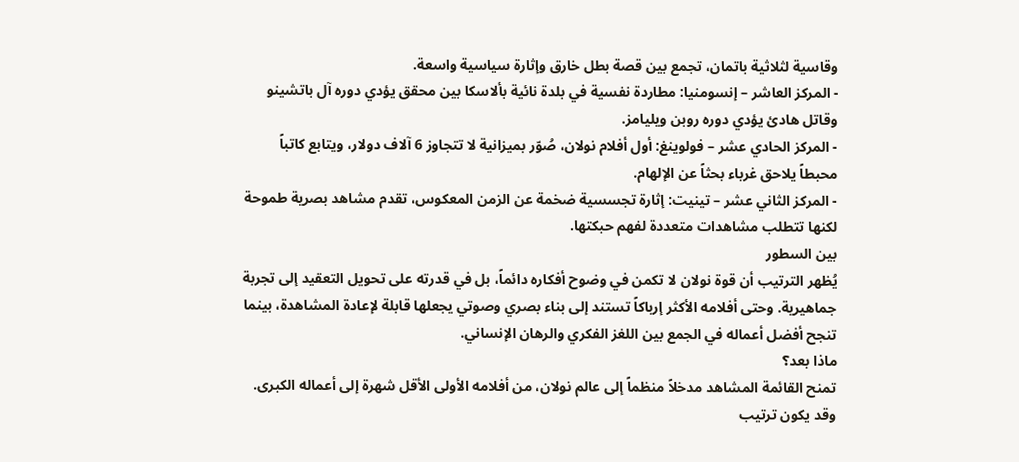وقاسية لثلاثية باتمان، تجمع بين قصة بطل خارق وإثارة سياسية واسعة.
- المركز العاشر – إنسومنيا: مطاردة نفسية في بلدة نائية بألاسكا بين محقق يؤدي دوره آل باتشينو وقاتل هادئ يؤدي دوره روبن ويليامز.
- المركز الحادي عشر – فولوينغ: أول أفلام نولان، صُوّر بميزانية لا تتجاوز 6 آلاف دولار، ويتابع كاتباً محبطاً يلاحق غرباء بحثاً عن الإلهام.
- المركز الثاني عشر – تينيت: إثارة تجسسية ضخمة عن الزمن المعكوس، تقدم مشاهد بصرية طموحة لكنها تتطلب مشاهدات متعددة لفهم حبكتها.
بين السطور
يُظهر الترتيب أن قوة نولان لا تكمن في وضوح أفكاره دائماً، بل في قدرته على تحويل التعقيد إلى تجربة جماهيرية. وحتى أفلامه الأكثر إرباكاً تستند إلى بناء بصري وصوتي يجعلها قابلة لإعادة المشاهدة، بينما تنجح أفضل أعماله في الجمع بين اللغز الفكري والرهان الإنساني.
ماذا بعد؟
تمنح القائمة المشاهد مدخلاً منظماً إلى عالم نولان، من أفلامه الأولى الأقل شهرة إلى أعماله الكبرى. وقد يكون ترتيب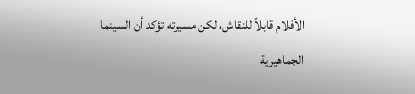الأفلام قابلاً للنقاش، لكن مسيرته تؤكد أن السينما الجماهيرية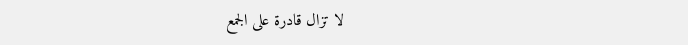لا تزال قادرة على الجمع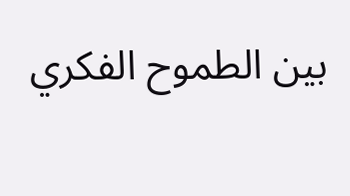بين الطموح الفكري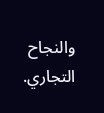والنجاح التجاري.